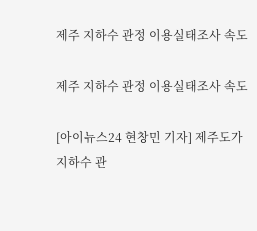제주 지하수 관정 이용실태조사 속도

제주 지하수 관정 이용실태조사 속도

[아이뉴스24 현창민 기자] 제주도가 지하수 관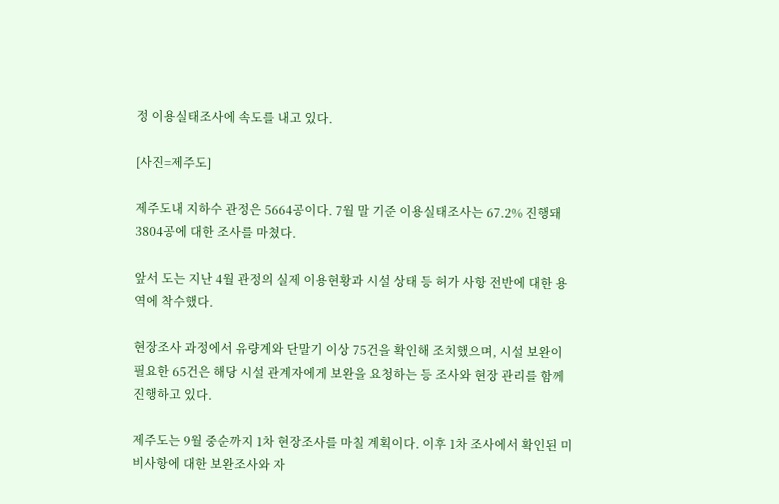정 이용실태조사에 속도를 내고 있다.

[사진=제주도]

제주도내 지하수 관정은 5664공이다. 7월 말 기준 이용실태조사는 67.2% 진행돼 3804공에 대한 조사를 마쳤다.

앞서 도는 지난 4월 관정의 실제 이용현황과 시설 상태 등 허가 사항 전반에 대한 용역에 착수했다.

현장조사 과정에서 유량계와 단말기 이상 75건을 확인해 조치했으며, 시설 보완이 필요한 65건은 해당 시설 관계자에게 보완을 요청하는 등 조사와 현장 관리를 함께 진행하고 있다.

제주도는 9월 중순까지 1차 현장조사를 마칠 계획이다. 이후 1차 조사에서 확인된 미비사항에 대한 보완조사와 자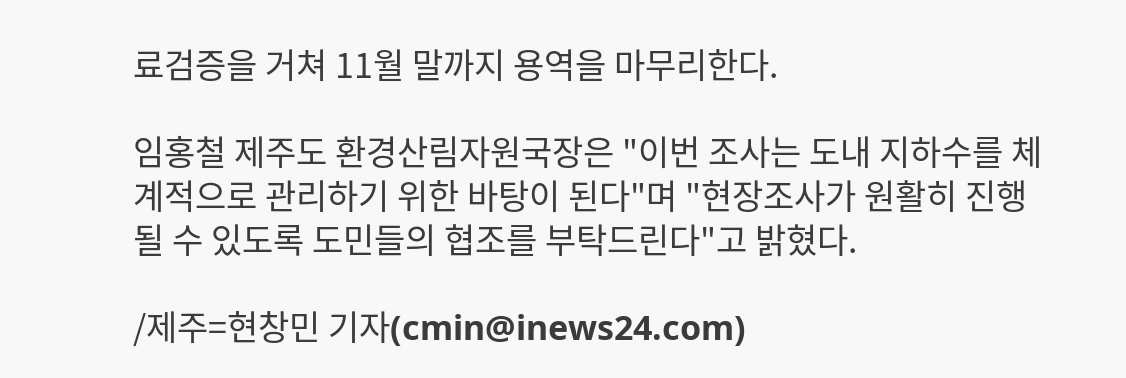료검증을 거쳐 11월 말까지 용역을 마무리한다.

임홍철 제주도 환경산림자원국장은 "이번 조사는 도내 지하수를 체계적으로 관리하기 위한 바탕이 된다"며 "현장조사가 원활히 진행될 수 있도록 도민들의 협조를 부탁드린다"고 밝혔다.

/제주=현창민 기자(cmin@inews24.com)